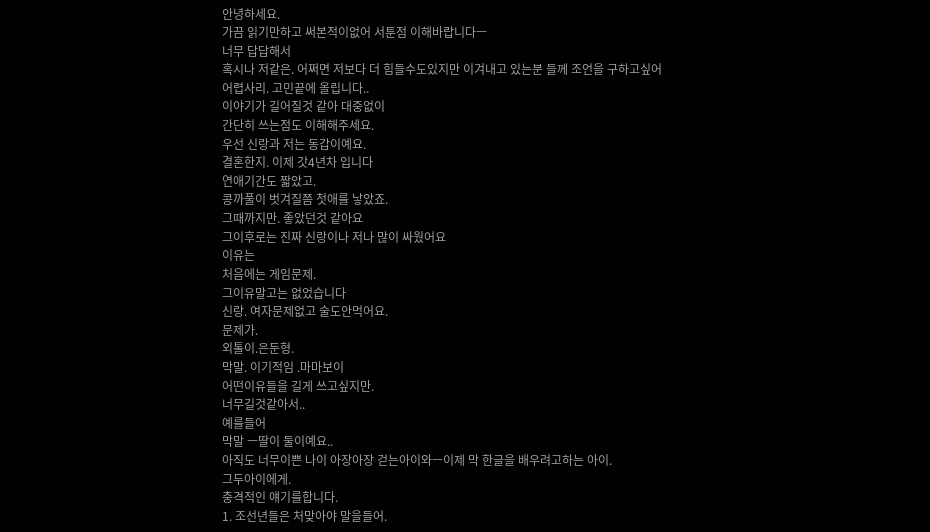안녕하세요.
가끔 읽기만하고 써본적이없어 서툰점 이해바랍니다ㅡ
너무 답답해서
혹시나 저같은. 어쩌면 저보다 더 힘들수도있지만 이겨내고 있는분 들께 조언을 구하고싶어
어렵사리. 고민끝에 올립니다..
이야기가 길어질것 같아 대중없이
간단히 쓰는점도 이해해주세요.
우선 신랑과 저는 동갑이예요.
결혼한지. 이제 갓4년차 입니다
연애기간도 짧았고.
콩까풀이 벗겨질쯤 첫애를 낳았죠.
그때까지만. 좋았던것 같아요
그이후로는 진짜 신랑이나 저나 많이 싸웠어요
이유는
처음에는 게임문제.
그이유말고는 없었습니다
신랑. 여자문제없고 술도안먹어요.
문제가.
외톨이.은둔형.
막말. 이기적임 .마마보이
어떤이유들을 길게 쓰고싶지만.
너무길것같아서..
예를들어
막말 ㅡ딸이 둘이예요..
아직도 너무이쁜 나이 아장아장 걷는아이와ㅡ이제 막 한글을 배우려고하는 아이.
그두아이에게.
충격적인 얘기를합니다.
1. 조선년들은 처맞아야 말을들어.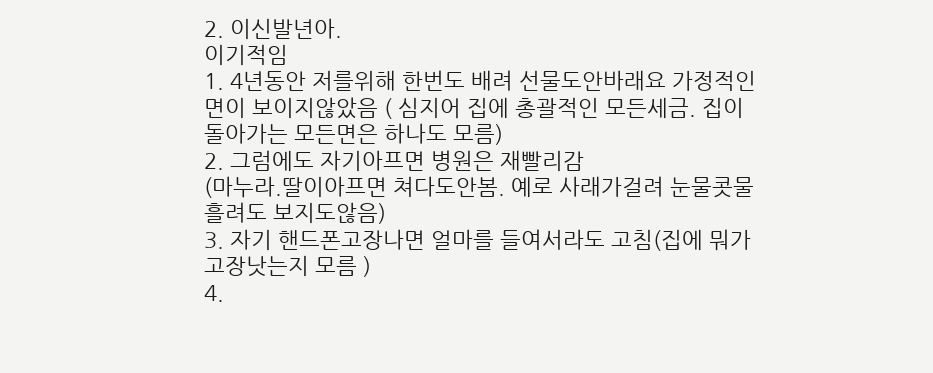2. 이신발년아.
이기적임
1. 4년동안 저를위해 한번도 배려 선물도안바래요 가정적인 면이 보이지않았음 ( 심지어 집에 총괄적인 모든세금. 집이돌아가는 모든면은 하나도 모름)
2. 그럼에도 자기아프면 병원은 재빨리감
(마누라.딸이아프면 쳐다도안봄. 예로 사래가걸려 눈물콧물 흘려도 보지도않음)
3. 자기 핸드폰고장나면 얼마를 들여서라도 고침(집에 뭐가 고장낫는지 모름 )
4.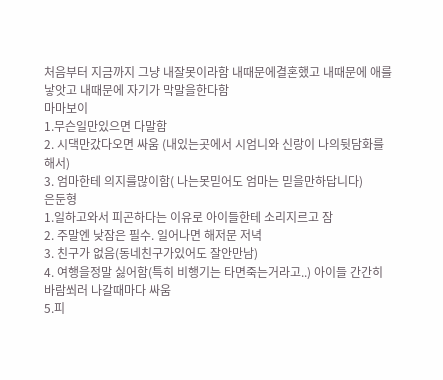처음부터 지금까지 그냥 내잘못이라함 내때문에결혼했고 내때문에 애를낳앗고 내때문에 자기가 막말을한다함
마마보이
1.무슨일만있으면 다말함
2. 시댁만갔다오면 싸움 (내있는곳에서 시엄니와 신랑이 나의뒷담화를 해서)
3. 엄마한테 의지를많이함( 나는못믿어도 엄마는 믿을만하답니다)
은둔형
1.일하고와서 피곤하다는 이유로 아이들한테 소리지르고 잠
2. 주말엔 낮잠은 필수. 일어나면 해저문 저녁
3. 친구가 없음(동네친구가있어도 잘안만남)
4. 여행을정말 싫어함(특히 비행기는 타면죽는거라고..) 아이들 간간히 바람쐬러 나갈때마다 싸움
5.피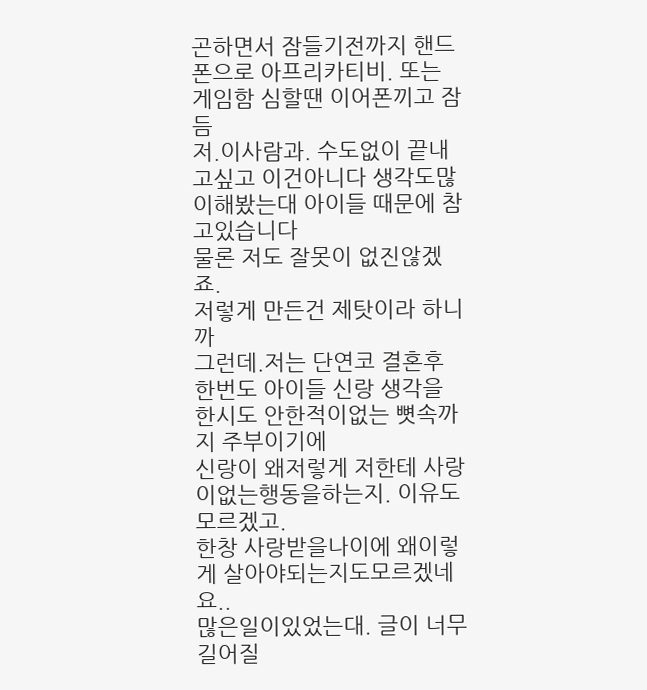곤하면서 잠들기전까지 핸드폰으로 아프리카티비. 또는 게임함 심할땐 이어폰끼고 잠듬
저.이사람과. 수도없이 끝내고싶고 이건아니다 생각도많이해봤는대 아이들 때문에 참고있습니다
물론 저도 잘못이 없진않겠죠.
저렇게 만든건 제탓이라 하니까
그런데.저는 단연코 결혼후
한번도 아이들 신랑 생각을 한시도 안한적이없는 뼛속까지 주부이기에
신랑이 왜저렇게 저한테 사랑이없는행동을하는지. 이유도모르겠고.
한창 사랑받을나이에 왜이렇게 살아야되는지도모르겠네요..
많은일이있었는대. 글이 너무길어질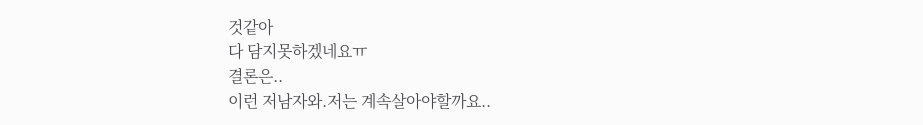것같아
다 담지못하겠네요ㅠ
결론은..
이런 저남자와.저는 계속살아야할까요..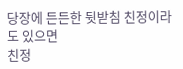당장에 든든한 뒷받침 친정이라도 있으면
친정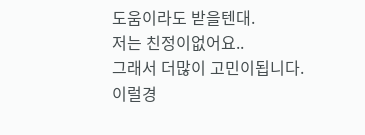도움이라도 받을텐대.
저는 친정이없어요..
그래서 더많이 고민이됩니다.
이럴경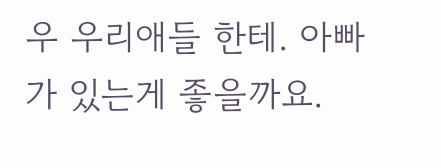우 우리애들 한테. 아빠가 있는게 좋을까요.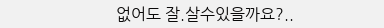없어도 잘.살수있을까요?..